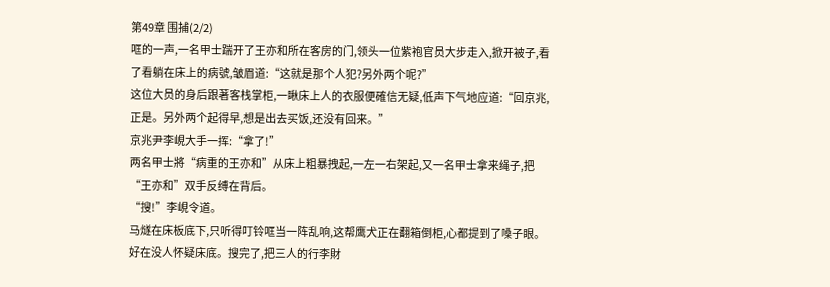第49章 围捕(2/2)
哐的一声,一名甲士踹开了王亦和所在客房的门,领头一位紫袍官员大步走入,掀开被子,看了看躺在床上的病號,皱眉道:“这就是那个人犯?另外两个呢?”
这位大员的身后跟著客栈掌柜,一瞅床上人的衣服便確信无疑,低声下气地应道:“回京兆,正是。另外两个起得早,想是出去买饭,还没有回来。”
京兆尹李峴大手一挥:“拿了!”
两名甲士將“病重的王亦和”从床上粗暴拽起,一左一右架起,又一名甲士拿来绳子,把“王亦和”双手反缚在背后。
“搜!”李峴令道。
马燧在床板底下,只听得叮铃哐当一阵乱响,这帮鹰犬正在翻箱倒柜,心都提到了嗓子眼。
好在没人怀疑床底。搜完了,把三人的行李財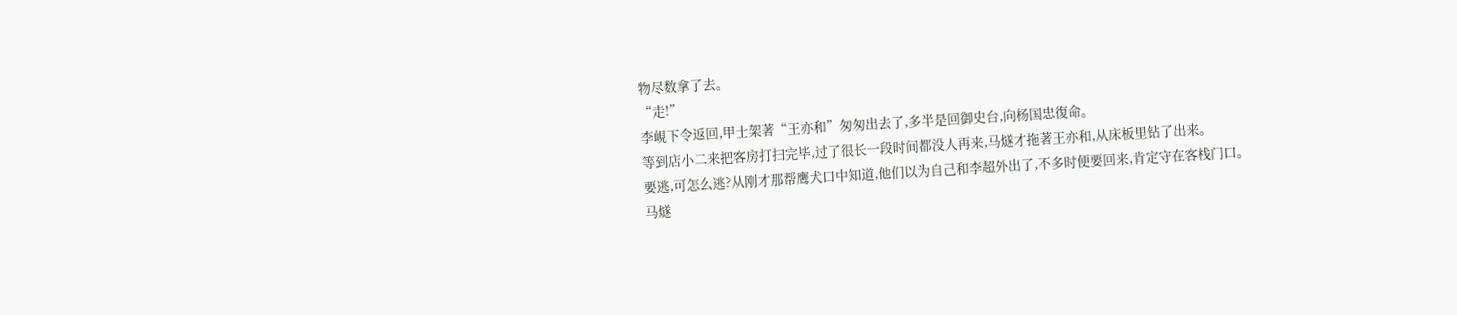物尽数拿了去。
“走!”
李峴下令返回,甲士架著“王亦和”匆匆出去了,多半是回御史台,向杨国忠復命。
等到店小二来把客房打扫完毕,过了很长一段时间都没人再来,马燧才拖著王亦和,从床板里钻了出来。
要逃,可怎么逃?从刚才那帮鹰犬口中知道,他们以为自己和李超外出了,不多时便要回来,肯定守在客栈门口。
马燧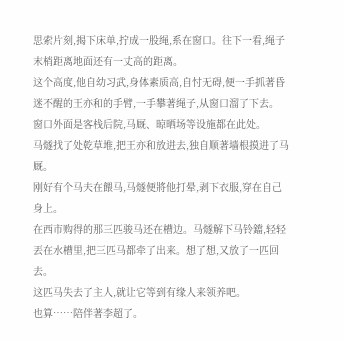思索片刻,揭下床单,拧成一股绳,系在窗口。往下一看,绳子末梢距离地面还有一丈高的距离。
这个高度,他自幼习武,身体素质高,自忖无碍,便一手抓著昏迷不醒的王亦和的手臂,一手攀著绳子,从窗口溜了下去。
窗口外面是客栈后院,马厩、晾晒场等设施都在此处。
马燧找了处乾草堆,把王亦和放进去,独自顺著墙根摸进了马厩。
刚好有个马夫在餵马,马燧便將他打晕,剥下衣服,穿在自己身上。
在西市购得的那三匹骏马还在槽边。马燧解下马铃鐺,轻轻丟在水槽里,把三匹马都牵了出来。想了想,又放了一匹回去。
这匹马失去了主人,就让它等到有缘人来领养吧。
也算……陪伴著李超了。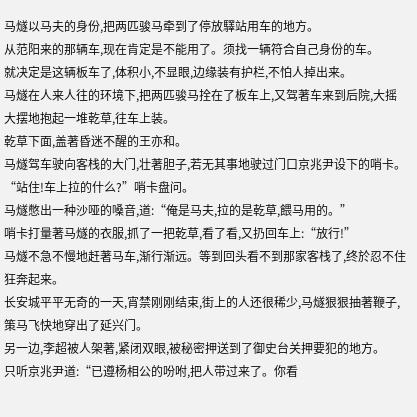马燧以马夫的身份,把两匹骏马牵到了停放驛站用车的地方。
从范阳来的那辆车,现在肯定是不能用了。须找一辆符合自己身份的车。
就决定是这辆板车了,体积小,不显眼,边缘装有护栏,不怕人掉出来。
马燧在人来人往的环境下,把两匹骏马拴在了板车上,又驾著车来到后院,大摇大摆地抱起一堆乾草,往车上装。
乾草下面,盖著昏迷不醒的王亦和。
马燧驾车驶向客栈的大门,壮著胆子,若无其事地驶过门口京兆尹设下的哨卡。
“站住!车上拉的什么?”哨卡盘问。
马燧憋出一种沙哑的嗓音,道:“俺是马夫,拉的是乾草,餵马用的。”
哨卡打量著马燧的衣服,抓了一把乾草,看了看,又扔回车上:“放行!”
马燧不急不慢地赶著马车,渐行渐远。等到回头看不到那家客栈了,终於忍不住狂奔起来。
长安城平平无奇的一天,宵禁刚刚结束,街上的人还很稀少,马燧狠狠抽著鞭子,策马飞快地穿出了延兴门。
另一边,李超被人架著,紧闭双眼,被秘密押送到了御史台关押要犯的地方。
只听京兆尹道:“已遵杨相公的吩咐,把人带过来了。你看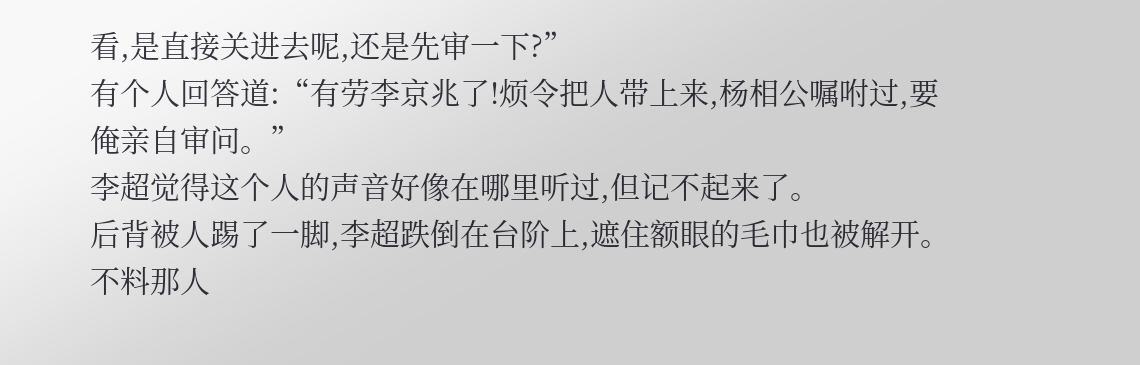看,是直接关进去呢,还是先审一下?”
有个人回答道:“有劳李京兆了!烦令把人带上来,杨相公嘱咐过,要俺亲自审问。”
李超觉得这个人的声音好像在哪里听过,但记不起来了。
后背被人踢了一脚,李超跌倒在台阶上,遮住额眼的毛巾也被解开。
不料那人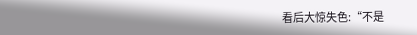看后大惊失色:“不是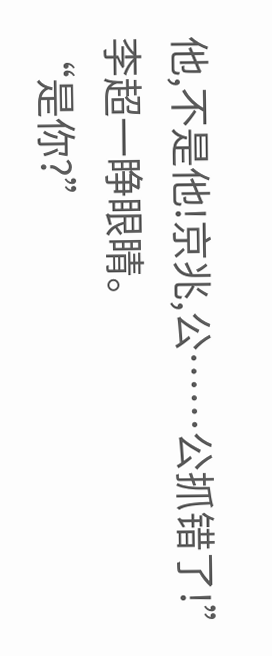他,不是他!京兆,公……公抓错了!”
李超一睁眼睛。
“是你?”